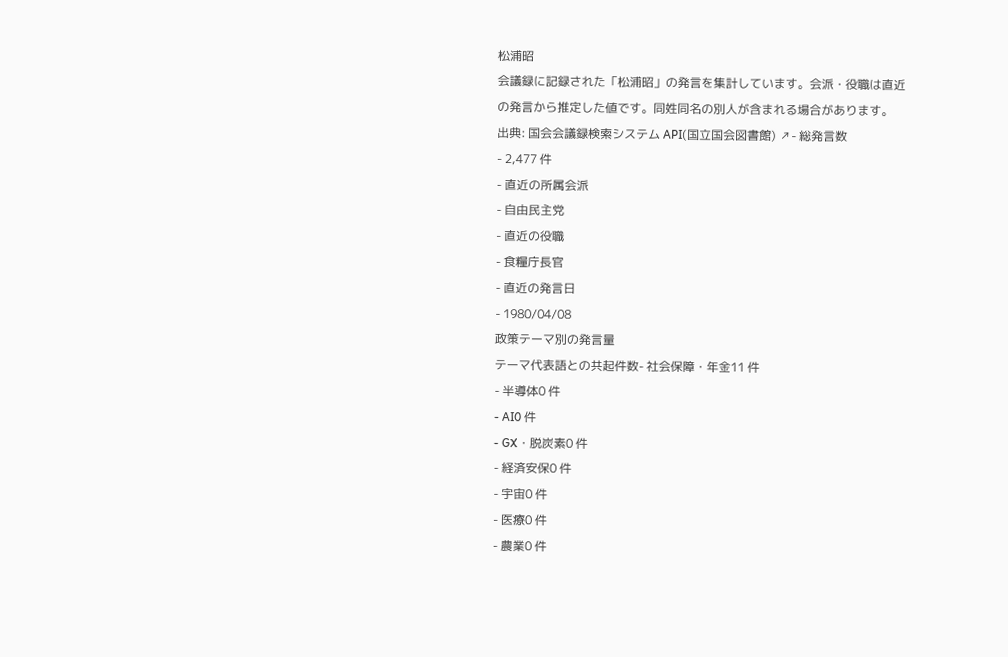松浦昭
会議録に記録された「松浦昭」の発言を集計しています。会派・役職は直近の発言から推定した値です。同姓同名の別人が含まれる場合があります。
出典: 国会会議録検索システム API(国立国会図書館) ↗- 総発言数
- 2,477 件
- 直近の所属会派
- 自由民主党
- 直近の役職
- 食糧庁長官
- 直近の発言日
- 1980/04/08
政策テーマ別の発言量
テーマ代表語との共起件数- 社会保障・年金11 件
- 半導体0 件
- AI0 件
- GX・脱炭素0 件
- 経済安保0 件
- 宇宙0 件
- 医療0 件
- 農業0 件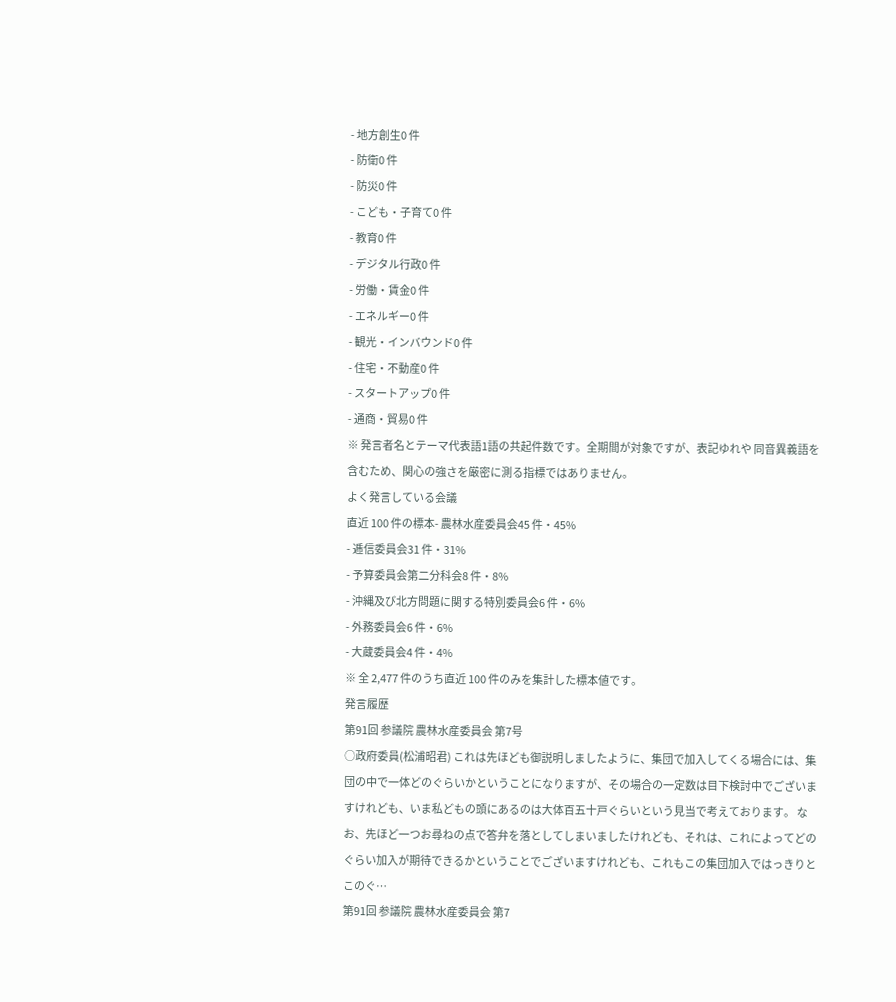- 地方創生0 件
- 防衛0 件
- 防災0 件
- こども・子育て0 件
- 教育0 件
- デジタル行政0 件
- 労働・賃金0 件
- エネルギー0 件
- 観光・インバウンド0 件
- 住宅・不動産0 件
- スタートアップ0 件
- 通商・貿易0 件
※ 発言者名とテーマ代表語1語の共起件数です。全期間が対象ですが、表記ゆれや 同音異義語を含むため、関心の強さを厳密に測る指標ではありません。
よく発言している会議
直近 100 件の標本- 農林水産委員会45 件・45%
- 逓信委員会31 件・31%
- 予算委員会第二分科会8 件・8%
- 沖縄及び北方問題に関する特別委員会6 件・6%
- 外務委員会6 件・6%
- 大蔵委員会4 件・4%
※ 全 2,477 件のうち直近 100 件のみを集計した標本値です。
発言履歴
第91回 参議院 農林水産委員会 第7号
○政府委員(松浦昭君) これは先ほども御説明しましたように、集団で加入してくる場合には、集団の中で一体どのぐらいかということになりますが、その場合の一定数は目下検討中でございますけれども、いま私どもの頭にあるのは大体百五十戸ぐらいという見当で考えております。 なお、先ほど一つお尋ねの点で答弁を落としてしまいましたけれども、それは、これによってどのぐらい加入が期待できるかということでございますけれども、これもこの集団加入ではっきりとこのぐ…
第91回 参議院 農林水産委員会 第7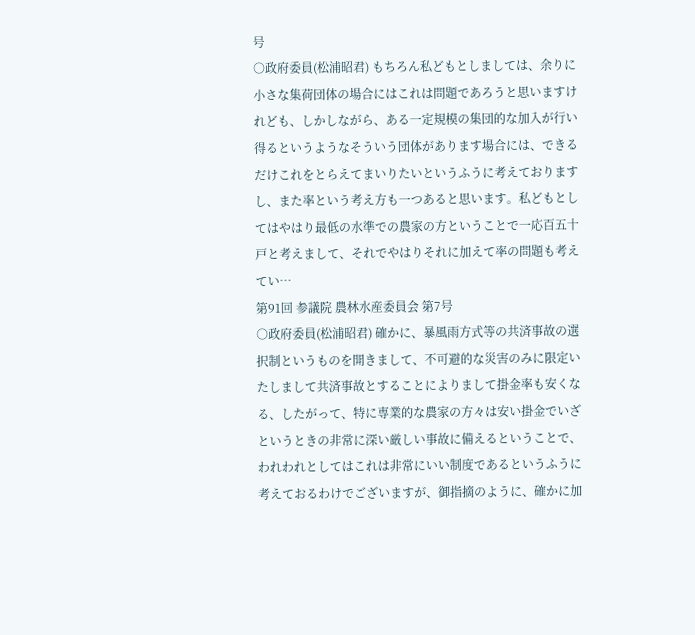号
○政府委員(松浦昭君) もちろん私どもとしましては、余りに小さな集荷団体の場合にはこれは問題であろうと思いますけれども、しかしながら、ある一定規模の集団的な加入が行い得るというようなそういう団体があります場合には、できるだけこれをとらえてまいりたいというふうに考えておりますし、また率という考え方も一つあると思います。私どもとしてはやはり最低の水準での農家の方ということで一応百五十戸と考えまして、それでやはりそれに加えて率の問題も考えてい…
第91回 参議院 農林水産委員会 第7号
○政府委員(松浦昭君) 確かに、暴風雨方式等の共済事故の選択制というものを開きまして、不可避的な災害のみに限定いたしまして共済事故とすることによりまして掛金率も安くなる、したがって、特に専業的な農家の方々は安い掛金でいざというときの非常に深い厳しい事故に備えるということで、われわれとしてはこれは非常にいい制度であるというふうに考えておるわけでございますが、御指摘のように、確かに加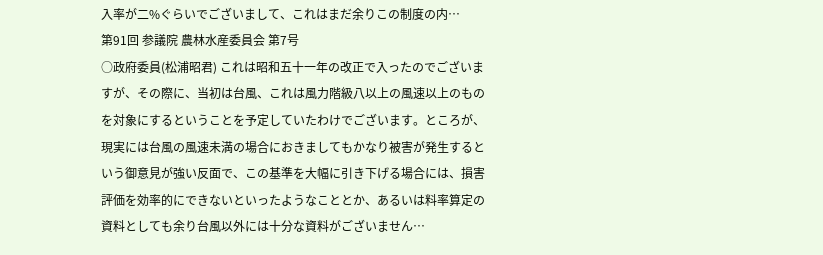入率が二%ぐらいでございまして、これはまだ余りこの制度の内…
第91回 参議院 農林水産委員会 第7号
○政府委員(松浦昭君) これは昭和五十一年の改正で入ったのでございますが、その際に、当初は台風、これは風力階級八以上の風速以上のものを対象にするということを予定していたわけでございます。ところが、現実には台風の風速未満の場合におきましてもかなり被害が発生するという御意見が強い反面で、この基準を大幅に引き下げる場合には、損害評価を効率的にできないといったようなこととか、あるいは料率算定の資料としても余り台風以外には十分な資料がございません…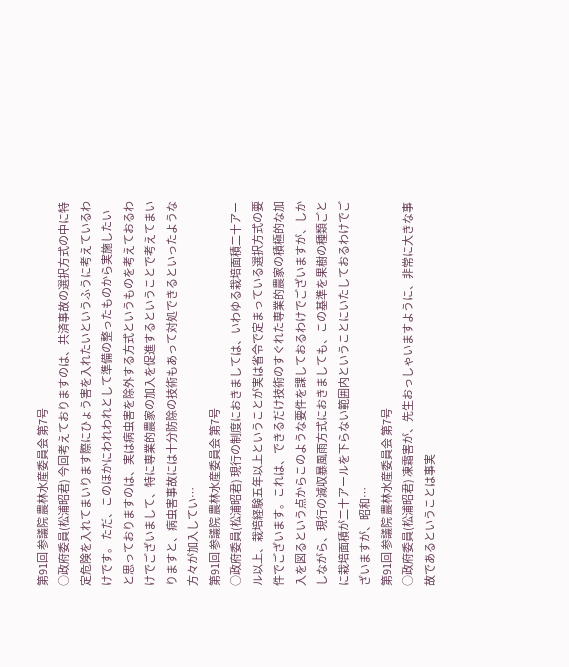第91回 参議院 農林水産委員会 第7号
○政府委員(松浦昭君) 今回考えておりますのは、共済事故の選択方式の中に特定危険を入れてまいります際にひょう害を入れたいというふうに考えているわけです。 ただ、このほかにわれわれとして準備の整ったものから実施したいと思っておりますのは、実は病虫害を除外する方式というものを考えておるわけでございまして、特に専業的農家の加入を促進するということで考えてまいりますと、病虫害事故には十分防除の技術もあって対処できるといったような方々が加入してい…
第91回 参議院 農林水産委員会 第7号
○政府委員(松浦昭君) 現行の制度におきましては、いわゆる栽培面積二十アール以上、栽培経験五年以上ということが実は省令で定まっている選択方式の要件でございます。これは、できるだけ技術のすぐれた専業的農家の積極的な加入を図るという点からこのような要件を課しておるわけでございますが、しかしながら、現行の減収暴風雨方式におきましても、この基準を果樹の種類ごとに栽培面積が二十アールを下らない範囲内ということにいたしておるわけでございますが、昭和…
第91回 参議院 農林水産委員会 第7号
○政府委員(松浦昭君) 凍霜害が、先生おっしゃいますように、非常に大きな事故であるということは事実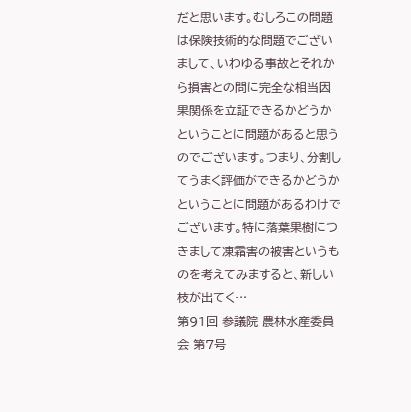だと思います。むしろこの問題は保険技術的な問題でございまして、いわゆる事故とそれから損害との問に完全な相当因果関係を立証できるかどうかということに問題があると思うのでございます。つまり、分割してうまく評価ができるかどうかということに問題があるわけでございます。特に落葉果樹につきまして凍霜害の被害というものを考えてみますると、新しい枝が出てく…
第91回 参議院 農林水産委員会 第7号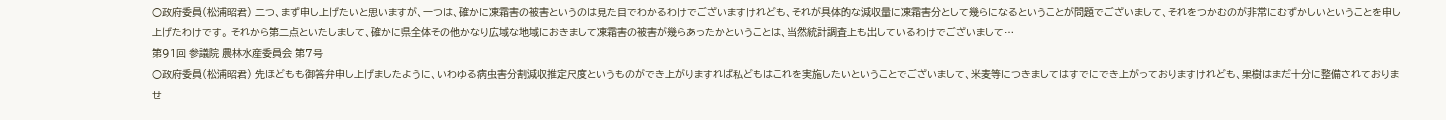○政府委員(松浦昭君) 二つ、まず申し上げたいと思いますが、一つは、確かに凍霜害の被害というのは見た目でわかるわけでございますけれども、それが具体的な減収量に凍霜害分として幾らになるということが問題でございまして、それをつかむのが非常にむずかしいということを申し上げたわけです。 それから第二点といたしまして、確かに県全体その他かなり広域な地域におきまして凍霜害の被害が幾らあったかということは、当然統計調査上も出しているわけでございまして…
第91回 参議院 農林水産委員会 第7号
○政府委員(松浦昭君) 先ほどもも御答弁申し上げましたように、いわゆる病虫害分割減収推定尺度というものができ上がりますれば私どもはこれを実施したいということでございまして、米麦等につきましてはすでにでき上がっておりますけれども、果樹はまだ十分に整備されておりませ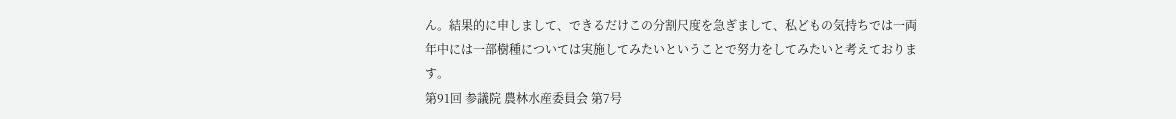ん。結果的に申しまして、できるだけこの分割尺度を急ぎまして、私どもの気持ちでは一両年中には一部樹種については実施してみたいということで努力をしてみたいと考えております。
第91回 参議院 農林水産委員会 第7号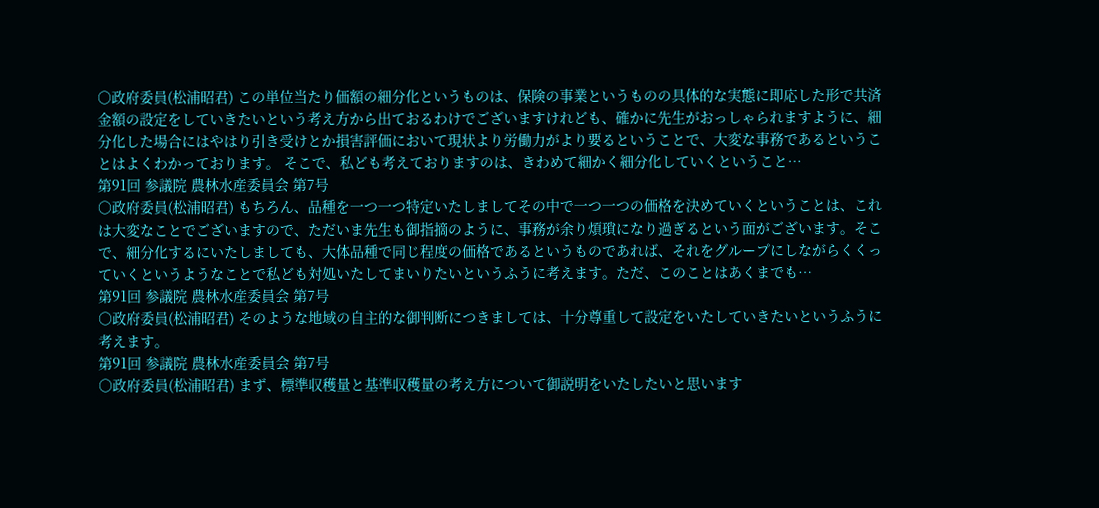○政府委員(松浦昭君) この単位当たり価額の細分化というものは、保険の事業というものの具体的な実態に即応した形で共済金額の設定をしていきたいという考え方から出ておるわけでございますけれども、確かに先生がおっしゃられますように、細分化した場合にはやはり引き受けとか損害評価において現状より労働力がより要るということで、大変な事務であるということはよくわかっております。 そこで、私ども考えておりますのは、きわめて細かく細分化していくということ…
第91回 参議院 農林水産委員会 第7号
○政府委員(松浦昭君) もちろん、品種を一つ一つ特定いたしましてその中で一つ一つの価格を決めていくということは、これは大変なことでございますので、ただいま先生も御指摘のように、事務が余り煩瑣になり過ぎるという面がございます。そこで、細分化するにいたしましても、大体品種で同じ程度の価格であるというものであれば、それをグループにしながらくくっていくというようなことで私ども対処いたしてまいりたいというふうに考えます。ただ、このことはあくまでも…
第91回 参議院 農林水産委員会 第7号
○政府委員(松浦昭君) そのような地域の自主的な御判断につきましては、十分尊重して設定をいたしていきたいというふうに考えます。
第91回 参議院 農林水産委員会 第7号
○政府委員(松浦昭君) まず、標準収穫量と基準収穫量の考え方について御説明をいたしたいと思います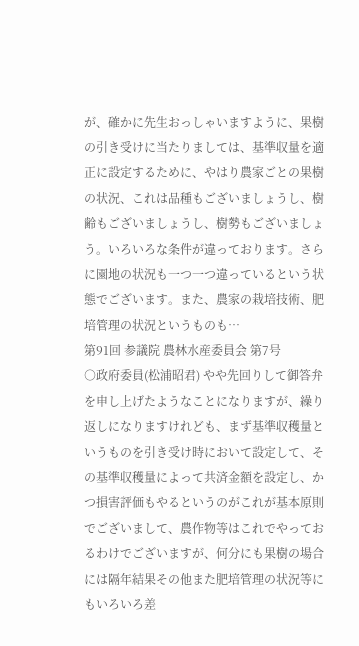が、確かに先生おっしゃいますように、果樹の引き受けに当たりましては、基準収量を適正に設定するために、やはり農家ごとの果樹の状況、これは品種もございましょうし、樹齢もございましょうし、樹勢もございましょう。いろいろな条件が違っております。さらに園地の状況も一つ一つ違っているという状態でございます。また、農家の栽培技術、肥培管理の状況というものも…
第91回 参議院 農林水産委員会 第7号
○政府委員(松浦昭君) やや先回りして御答弁を申し上げたようなことになりますが、繰り返しになりますけれども、まず基準収穫量というものを引き受け時において設定して、その基準収穫量によって共済金額を設定し、かつ損害評価もやるというのがこれが基本原則でございまして、農作物等はこれでやっておるわけでございますが、何分にも果樹の場合には隔年結果その他また肥培管理の状況等にもいろいろ差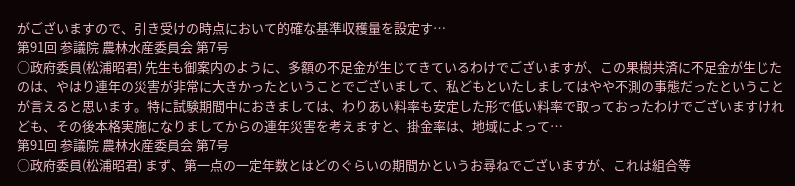がございますので、引き受けの時点において的確な基準収穫量を設定す…
第91回 参議院 農林水産委員会 第7号
○政府委員(松浦昭君) 先生も御案内のように、多額の不足金が生じてきているわけでございますが、この果樹共済に不足金が生じたのは、やはり連年の災害が非常に大きかったということでございまして、私どもといたしましてはやや不測の事態だったということが言えると思います。特に試験期間中におきましては、わりあい料率も安定した形で低い料率で取っておったわけでございますけれども、その後本格実施になりましてからの連年災害を考えますと、掛金率は、地域によって…
第91回 参議院 農林水産委員会 第7号
○政府委員(松浦昭君) まず、第一点の一定年数とはどのぐらいの期間かというお尋ねでございますが、これは組合等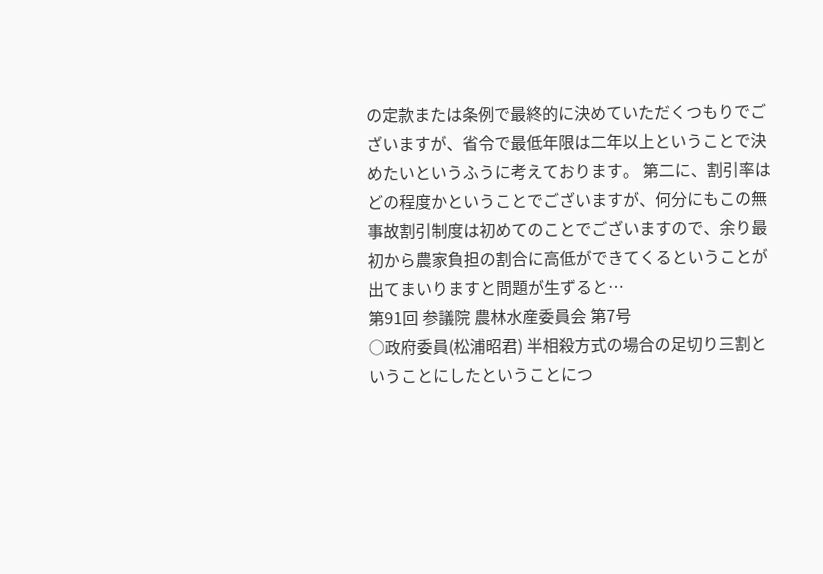の定款または条例で最終的に決めていただくつもりでございますが、省令で最低年限は二年以上ということで決めたいというふうに考えております。 第二に、割引率はどの程度かということでございますが、何分にもこの無事故割引制度は初めてのことでございますので、余り最初から農家負担の割合に高低ができてくるということが出てまいりますと問題が生ずると…
第91回 参議院 農林水産委員会 第7号
○政府委員(松浦昭君) 半相殺方式の場合の足切り三割ということにしたということにつ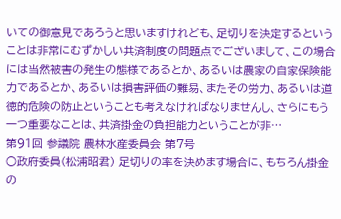いての御意見であろうと思いますけれども、足切りを決定するということは非常にむずかしい共済制度の問題点でございまして、この場合には当然被害の発生の態様であるとか、あるいは農家の自家保険能力であるとか、あるいは損害評価の難易、またその労力、あるいは道徳的危険の防止ということも考えなければなりませんし、さらにもう一つ重要なことは、共済掛金の負担能力ということが非…
第91回 参議院 農林水産委員会 第7号
○政府委員(松浦昭君) 足切りの率を決めます場合に、もちろん掛金の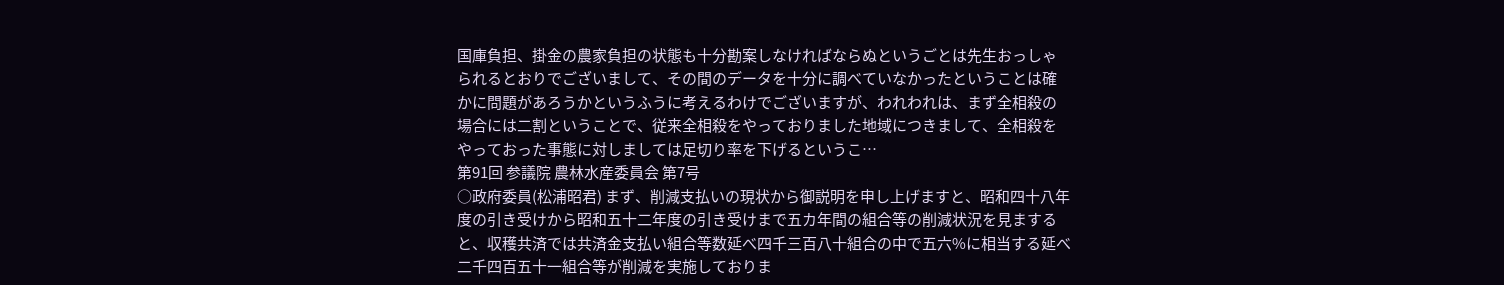国庫負担、掛金の農家負担の状態も十分勘案しなければならぬというごとは先生おっしゃられるとおりでございまして、その間のデータを十分に調べていなかったということは確かに問題があろうかというふうに考えるわけでございますが、われわれは、まず全相殺の場合には二割ということで、従来全相殺をやっておりました地域につきまして、全相殺をやっておった事態に対しましては足切り率を下げるというこ…
第91回 参議院 農林水産委員会 第7号
○政府委員(松浦昭君) まず、削減支払いの現状から御説明を申し上げますと、昭和四十八年度の引き受けから昭和五十二年度の引き受けまで五カ年間の組合等の削減状況を見ますると、収穫共済では共済金支払い組合等数延べ四千三百八十組合の中で五六%に相当する延べ二千四百五十一組合等が削減を実施しておりま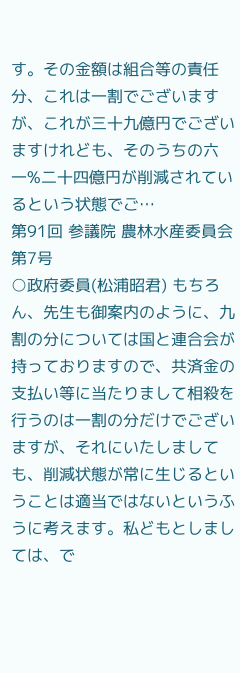す。その金額は組合等の責任分、これは一割でございますが、これが三十九億円でございますけれども、そのうちの六一%二十四億円が削減されているという状態でご…
第91回 参議院 農林水産委員会 第7号
○政府委員(松浦昭君) もちろん、先生も御案内のように、九割の分については国と連合会が持っておりますので、共済金の支払い等に当たりまして相殺を行うのは一割の分だけでございますが、それにいたしましても、削減状態が常に生じるということは適当ではないというふうに考えます。私どもとしましては、で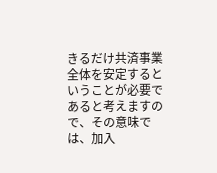きるだけ共済事業全体を安定するということが必要であると考えますので、その意味では、加入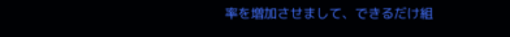率を増加させまして、できるだけ組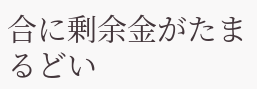合に剰余金がたまるどい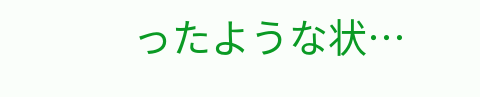ったような状…